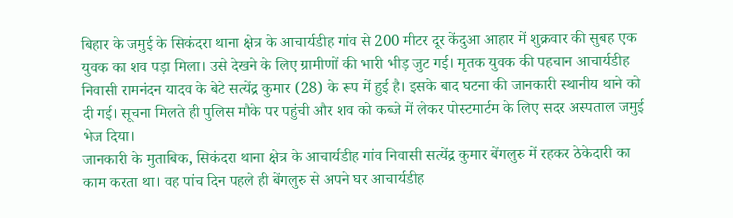बिहार के जमुई के सिकंदरा थाना क्षेत्र के आचार्यडीह गांव से 200 मीटर दूर केंदुआ आहार में शुक्रवार की सुबह एक युवक का शव पड़ा मिला। उसे देखने के लिए ग्रामीणों की भारी भीड़ जुट गई। मृतक युवक की पहचान आचार्यडीह निवासी रामनंदन यादव के बेटे सत्येंद्र कुमार (28) के रूप में हुई है। इसके बाद घटना की जानकारी स्थानीय थाने को दी गई। सूचना मिलते ही पुलिस मौके पर पहुंची और शव को कब्जे में लेकर पोस्टमार्टम के लिए सदर अस्पताल जमुई भेज दिया।
जानकारी के मुताबिक, सिकंदरा थाना क्षेत्र के आचार्यडीह गांव निवासी सत्येंद्र कुमार बेंगलुरु में रहकर ठेकेदारी का काम करता था। वह पांच दिन पहले ही बेंगलुरु से अपने घर आचार्यडीह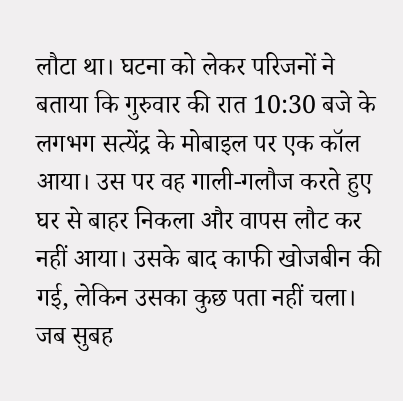लौटा था। घटना को लेकर परिजनों ने बताया कि गुरुवार की रात 10:30 बजे के लगभग सत्येंद्र के मोबाइल पर एक कॉल आया। उस पर वह गाली-गलौज करते हुए घर से बाहर निकला और वापस लौट कर नहीं आया। उसके बाद काफी खोजबीन की गई, लेकिन उसका कुछ पता नहीं चला। जब सुबह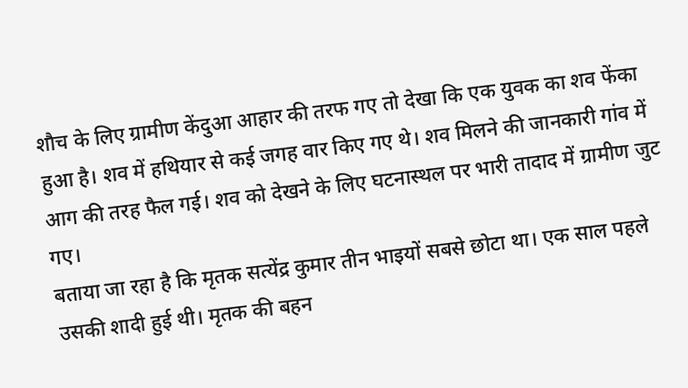शौच के लिए ग्रामीण केंदुआ आहार की तरफ गए तो देखा कि एक युवक का शव फेंका हुआ है। शव में हथियार से कई जगह वार किए गए थे। शव मिलने की जानकारी गांव में आग की तरह फैल गई। शव को देखने के लिए घटनास्थल पर भारी तादाद में ग्रामीण जुट गए।
बताया जा रहा है कि मृतक सत्येंद्र कुमार तीन भाइयों सबसे छोटा था। एक साल पहले उसकी शादी हुई थी। मृतक की बहन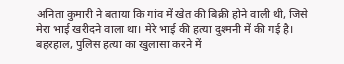अनिता कुमारी ने बताया कि गांव में खेत की बिक्री होने वाली थी, जिसे मेरा भाई खरीदने वाला था। मेरे भाई की हत्या दुश्मनी में की गई है। बहरहाल, पुलिस हत्या का खुलासा करने में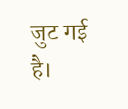जुट गई है।